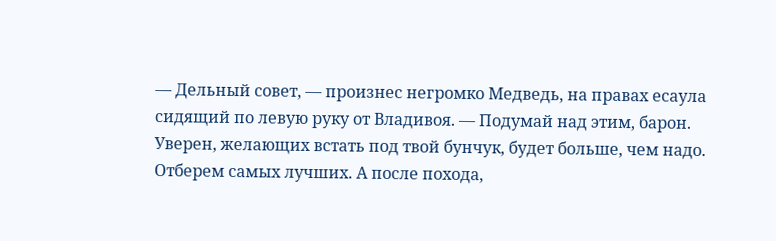— Дельный совет, — произнес негромко Медведь, на правах есаула сидящий по левую руку от Владивоя. — Подумай над этим, барон. Уверен, желающих встать под твой бунчук, будет больше, чем надо. Отберем самых лучших. А после похода,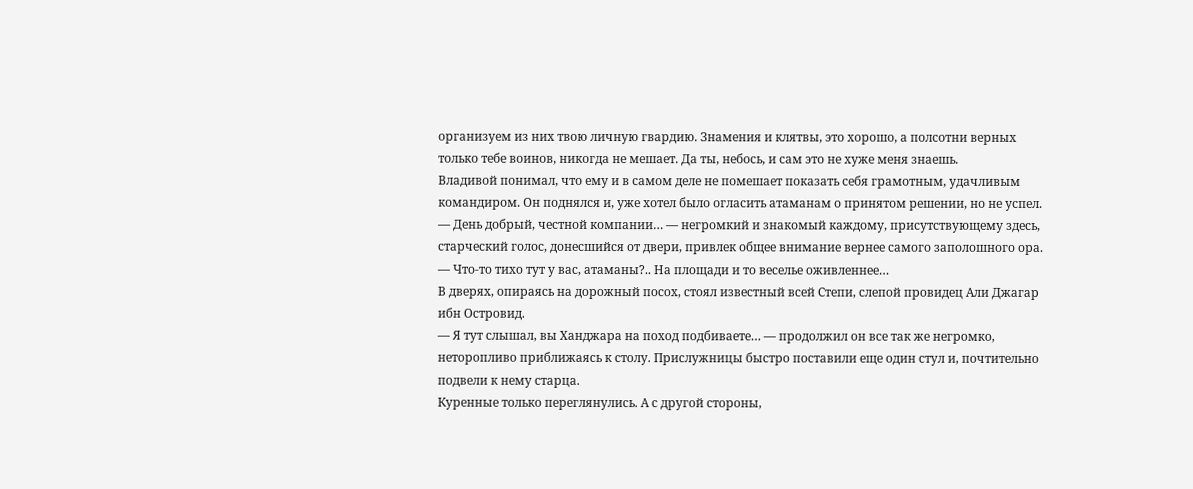организуем из них твою личную гвардию. Знамения и клятвы, это хорошо, а полсотни верных только тебе воинов, никогда не мешает. Да ты, небось, и сам это не хуже меня знаешь.
Владивой понимал, что ему и в самом деле не помешает показать себя грамотным, удачливым командиром. Он поднялся и, уже хотел было огласить атаманам о принятом решении, но не успел.
— День добрый, честной компании… — негромкий и знакомый каждому, присутствующему здесь, старческий голос, донесшийся от двери, привлек общее внимание вернее самого заполошного ора. — Что-то тихо тут у вас, атаманы?.. На площади и то веселье оживленнее…
В дверях, опираясь на дорожный посох, стоял известный всей Степи, слепой провидец Али Джагар ибн Островид.
— Я тут слышал, вы Ханджара на поход подбиваете… — продолжил он все так же негромко, неторопливо приближаясь к столу. Прислужницы быстро поставили еще один стул и, почтительно подвели к нему старца.
Куренные только переглянулись. А с другой стороны,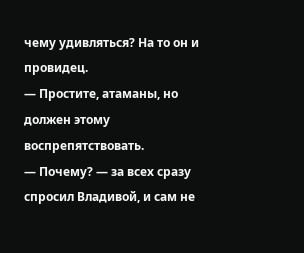чему удивляться? На то он и провидец.
— Простите, атаманы, но должен этому воспрепятствовать.
— Почему? — за всех сразу спросил Владивой, и сам не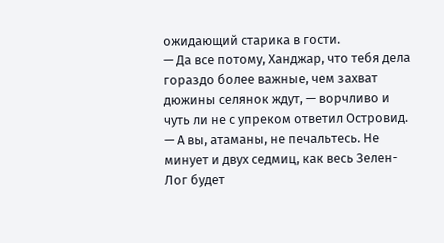ожидающий старика в гости.
— Да все потому, Ханджар, что тебя дела гораздо более важные, чем захват дюжины селянок ждут, — ворчливо и чуть ли не с упреком ответил Островид. — А вы, атаманы, не печальтесь. Не минует и двух седмиц, как весь Зелен-Лог будет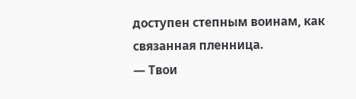доступен степным воинам, как связанная пленница.
— Твои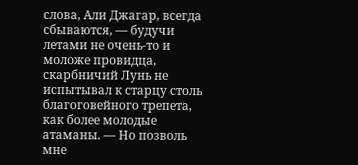слова, Али Джагар, всегда сбываются, — будучи летами не очень-то и моложе провидца, скарбничий Лунь не испытывал к старцу столь благоговейного трепета, как более молодые атаманы. — Но позволь мне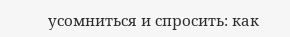усомниться и спросить: как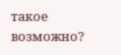такое возможно?